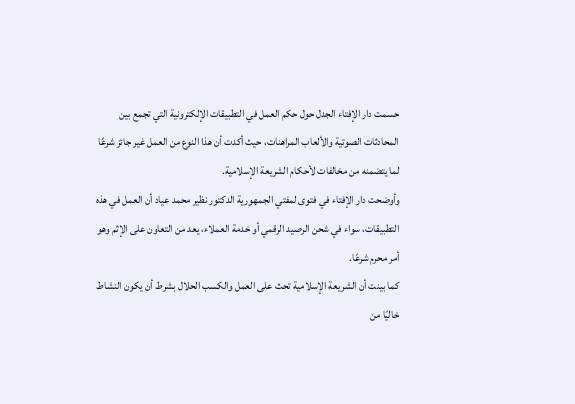حسمت دار الإفتاء الجدل حول حكم العمل في التطبيقات الإلكترونية التي تجمع بين المحادثات الصوتية والألعاب المراهنات، حيث أكدت أن هذا النوع من العمل غير جائز شرعًا لما يتضمنه من مخالفات لأحكام الشريعة الإسلامية.
وأوضحت دار الإفتاء في فتوى لمفتي الجمهورية الدكتور نظير محمد عياد أن العمل في هذه التطبيقات، سواء في شحن الرصيد الرقمي أو خدمة العملاء، يعد من التعاون على الإثم وهو أمر محرم شرعًا.
كما بينت أن الشريعة الإسلامية تحث على العمل والكسب الحلال بشرط أن يكون النشاط خاليًا من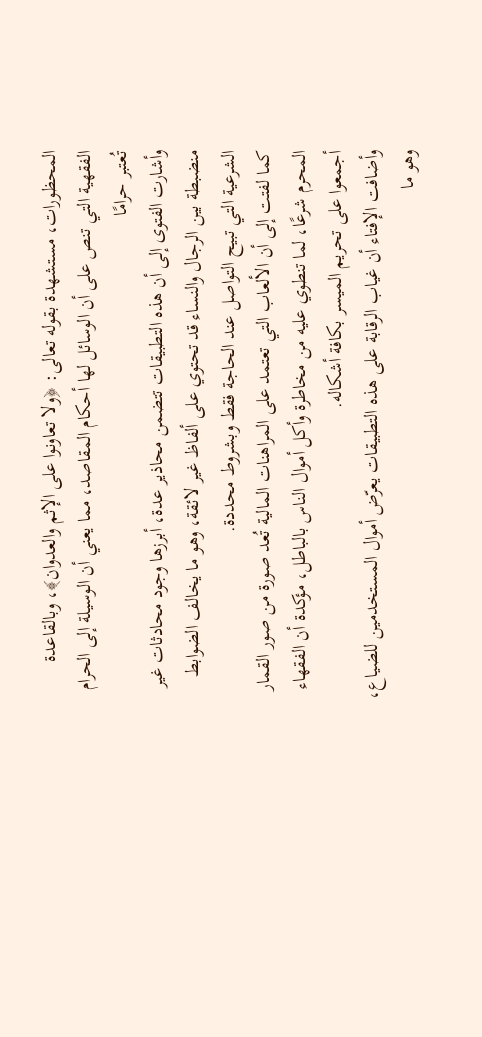المحظورات، مستشهدة بقوله تعالى: ﴿ولا تعاونوا على الإثم والعدوان﴾، وبالقاعدة الفقهية التي تنص على أن الوسائل لها أحكام المقاصد، مما يعني أن الوسيلة إلى الحرام تُعتبر حرامًا
وأشارت الفتوى إلى أن هذه التطبيقات تتضمن محاذير عدة، أبرزها وجود محادثات غير منضبطة بين الرجال والنساء قد تحتوي على ألفاظ غير لائقة، وهو ما يخالف الضوابط الشرعية التي تبيح التواصل عند الحاجة فقط وبشروط محددة.
كما لفتت إلى أن الألعاب التي تعتمد على المراهنات المالية تُعد صورة من صور القمار المحرم شرعًا، لما تنطوي عليه من مخاطرة وأكل أموال الناس بالباطل، مؤكدة أن الفقهاء أجمعوا على تحريم الميسر بكافة أشكاله.
وأضافت الإفتاء أن غياب الرقابة على هذه التطبيقات يعرّض أموال المستخدمين للضياع، وهو ما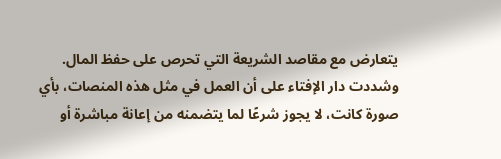يتعارض مع مقاصد الشريعة التي تحرص على حفظ المال.
وشددت دار الإفتاء على أن العمل في مثل هذه المنصات، بأي صورة كانت، لا يجوز شرعًا لما يتضمنه من إعانة مباشرة أو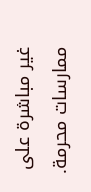غير مباشرة على ممارسات محرمة.